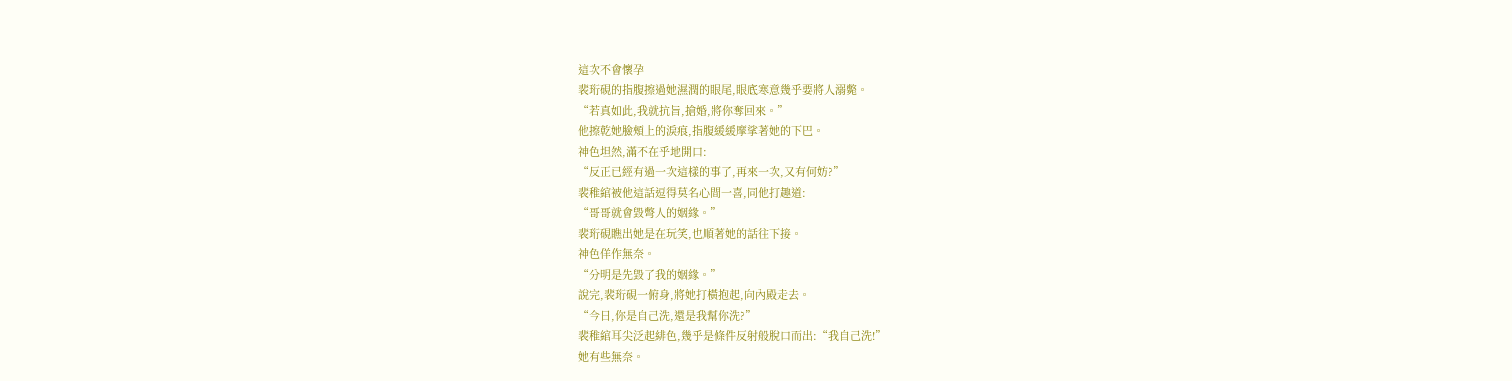這次不會懷孕
裴珩硯的指腹擦過她濕潤的眼尾,眼底寒意幾乎要將人溺斃。
“若真如此,我就抗旨,搶婚,將你奪回來。”
他擦乾她臉頰上的淚痕,指腹緩緩摩挲著她的下巴。
神色坦然,滿不在乎地開口:
“反正已經有過一次這樣的事了,再來一次,又有何妨?”
裴稚綰被他這話逗得莫名心間一喜,同他打趣道:
“哥哥就會毀彆人的姻緣。”
裴珩硯瞧出她是在玩笑,也順著她的話往下接。
神色佯作無奈。
“分明是先毀了我的姻緣。”
說完,裴珩硯一俯身,將她打橫抱起,向內殿走去。
“今日,你是自己洗,還是我幫你洗?”
裴稚綰耳尖泛起緋色,幾乎是條件反射般脫口而出:“我自己洗!”
她有些無奈。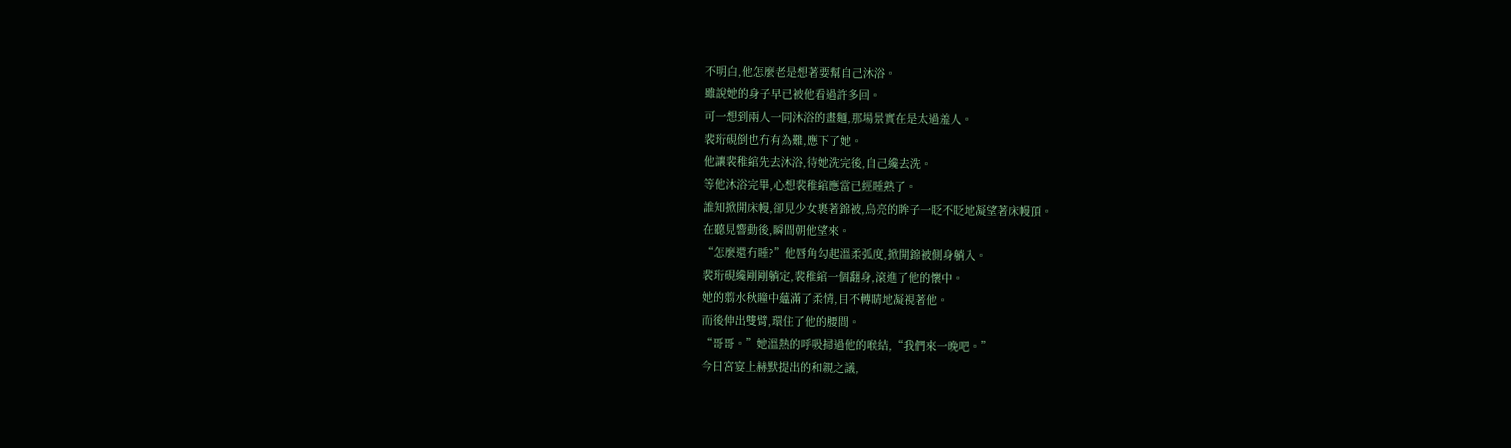不明白,他怎麼老是想著要幫自己沐浴。
雖說她的身子早已被他看過許多回。
可一想到兩人一同沐浴的畫麵,那場景實在是太過羞人。
裴珩硯倒也冇有為難,應下了她。
他讓裴稚綰先去沐浴,待她洗完後,自己纔去洗。
等他沐浴完畢,心想裴稚綰應當已經睡熟了。
誰知掀開床幔,卻見少女裹著錦被,烏亮的眸子一眨不眨地凝望著床幔頂。
在聽見響動後,瞬間朝他望來。
“怎麼還冇睡?”他唇角勾起溫柔弧度,掀開錦被側身躺入。
裴珩硯纔剛剛躺定,裴稚綰一個翻身,滾進了他的懷中。
她的翦水秋瞳中蘊滿了柔情,目不轉睛地凝視著他。
而後伸出雙臂,環住了他的腰間。
“哥哥。”她溫熱的呼吸掃過他的喉結,“我們來一晚吧。”
今日宮宴上赫默提出的和親之議,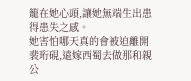籠在她心頭,讓她無端生出患得患失之感。
她害怕哪天真的會被迫離開裴珩硯,遠嫁西蜀去做那和親公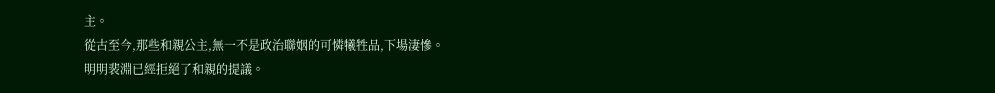主。
從古至今,那些和親公主,無一不是政治聯姻的可憐犧牲品,下場淒慘。
明明裴淵已經拒絕了和親的提議。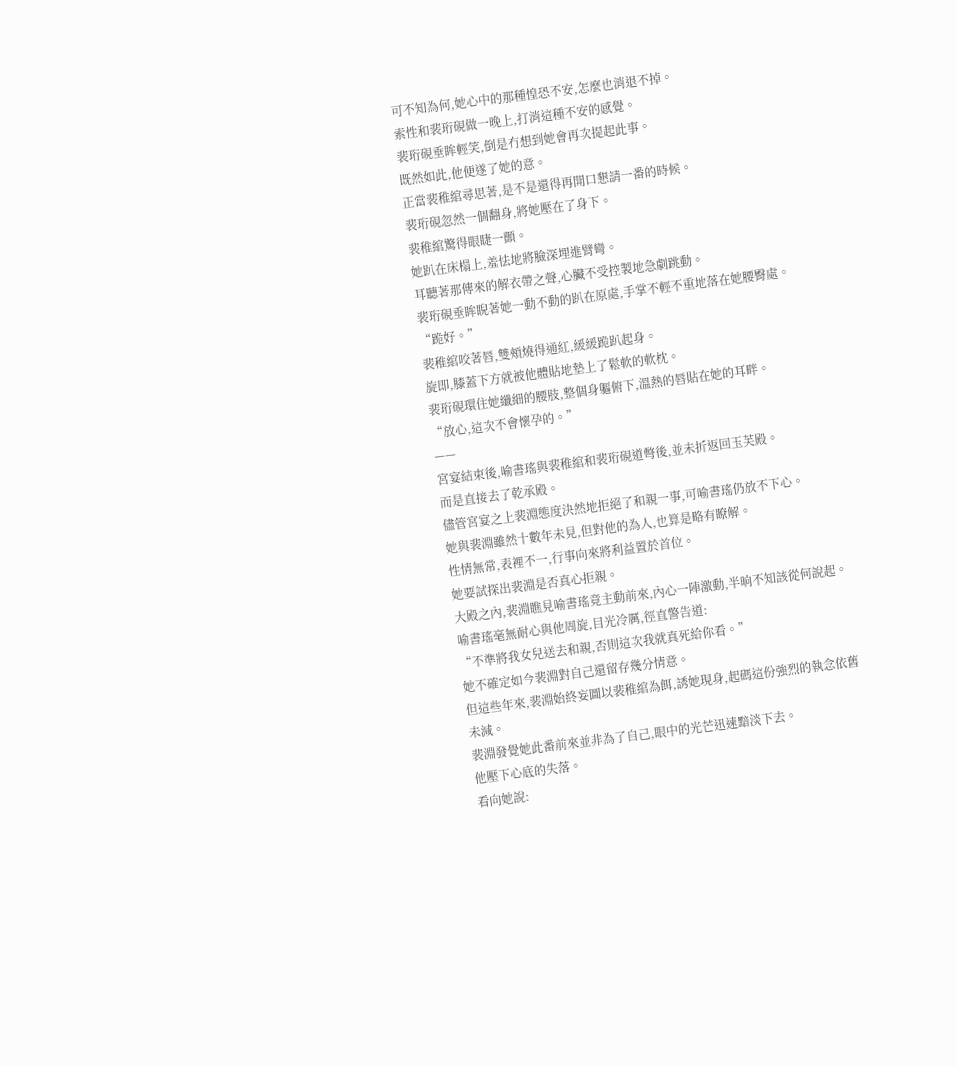可不知為何,她心中的那種惶恐不安,怎麼也消退不掉。
索性和裴珩硯做一晚上,打消這種不安的感覺。
裴珩硯垂眸輕笑,倒是冇想到她會再次提起此事。
既然如此,他便遂了她的意。
正當裴稚綰尋思著,是不是還得再開口懇請一番的時候。
裴珩硯忽然一個翻身,將她壓在了身下。
裴稚綰驚得眼睫一顫。
她趴在床榻上,羞怯地將臉深埋進臂彎。
耳聽著那傳來的解衣帶之聲,心臟不受控製地急劇跳動。
裴珩硯垂眸睨著她一動不動的趴在原處,手掌不輕不重地落在她腰臀處。
“跪好。”
裴稚綰咬著唇,雙頰燒得通紅,緩緩跪趴起身。
旋即,膝蓋下方就被他體貼地墊上了鬆軟的軟枕。
裴珩硯環住她纖細的腰肢,整個身軀俯下,溫熱的唇貼在她的耳畔。
“放心,這次不會懷孕的。”
——
宮宴結束後,喻書瑤與裴稚綰和裴珩硯道彆後,並未折返回玉芙殿。
而是直接去了乾承殿。
儘管宮宴之上裴淵態度決然地拒絕了和親一事,可喻書瑤仍放不下心。
她與裴淵雖然十數年未見,但對他的為人,也算是略有瞭解。
性情無常,表裡不一,行事向來將利益置於首位。
她要試探出裴淵是否真心拒親。
大殿之內,裴淵瞧見喻書瑤竟主動前來,內心一陣激動,半晌不知該從何說起。
喻書瑤毫無耐心與他周旋,目光冷厲,徑直警告道:
“不準將我女兒送去和親,否則這次我就真死給你看。”
她不確定如今裴淵對自己還留存幾分情意。
但這些年來,裴淵始終妄圖以裴稚綰為餌,誘她現身,起碼這份強烈的執念依舊未減。
裴淵發覺她此番前來並非為了自己,眼中的光芒迅速黯淡下去。
他壓下心底的失落。
看向她說: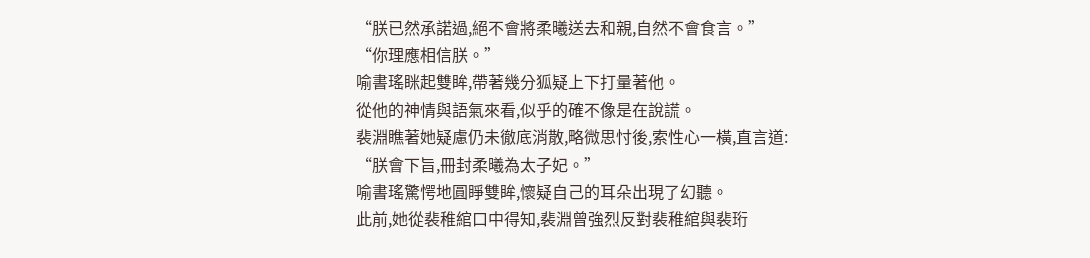“朕已然承諾過,絕不會將柔曦送去和親,自然不會食言。”
“你理應相信朕。”
喻書瑤眯起雙眸,帶著幾分狐疑上下打量著他。
從他的神情與語氣來看,似乎的確不像是在說謊。
裴淵瞧著她疑慮仍未徹底消散,略微思忖後,索性心一橫,直言道:
“朕會下旨,冊封柔曦為太子妃。”
喻書瑤驚愕地圓睜雙眸,懷疑自己的耳朵出現了幻聽。
此前,她從裴稚綰口中得知,裴淵曾強烈反對裴稚綰與裴珩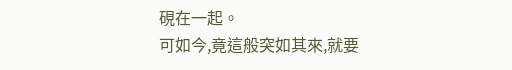硯在一起。
可如今,竟這般突如其來,就要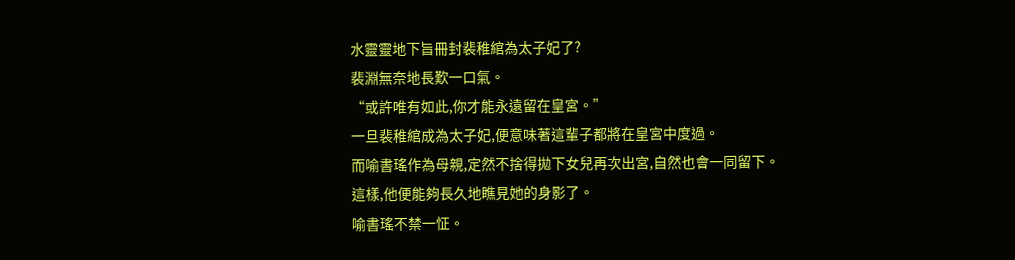水靈靈地下旨冊封裴稚綰為太子妃了?
裴淵無奈地長歎一口氣。
“或許唯有如此,你才能永遠留在皇宮。”
一旦裴稚綰成為太子妃,便意味著這輩子都將在皇宮中度過。
而喻書瑤作為母親,定然不捨得拋下女兒再次出宮,自然也會一同留下。
這樣,他便能夠長久地瞧見她的身影了。
喻書瑤不禁一怔。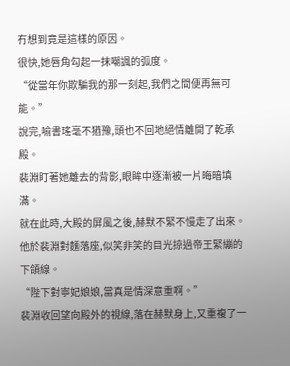冇想到竟是這樣的原因。
很快,她唇角勾起一抹嘲諷的弧度。
“從當年你欺騙我的那一刻起,我們之間便再無可能。”
說完,喻書瑤毫不猶豫,頭也不回地絕情離開了乾承殿。
裴淵盯著她離去的背影,眼眸中逐漸被一片晦暗填滿。
就在此時,大殿的屏風之後,赫默不緊不慢走了出來。
他於裴淵對麵落座,似笑非笑的目光掠過帝王緊繃的下頜線。
“陛下對寧妃娘娘,當真是情深意重啊。”
裴淵收回望向殿外的視線,落在赫默身上,又重複了一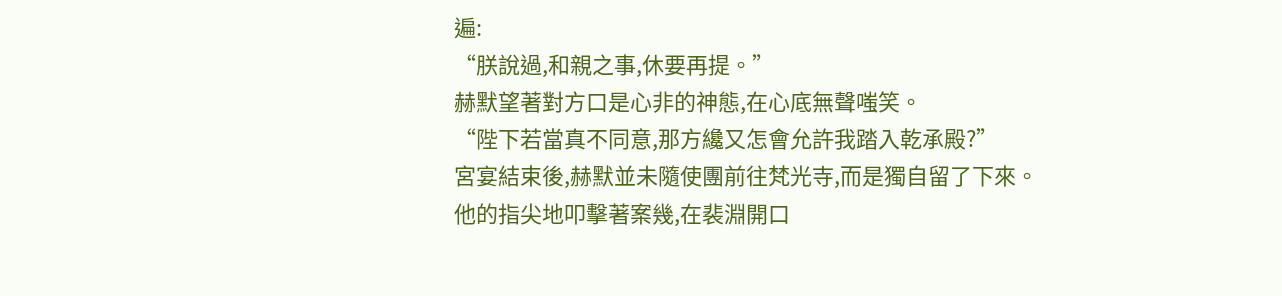遍:
“朕說過,和親之事,休要再提。”
赫默望著對方口是心非的神態,在心底無聲嗤笑。
“陛下若當真不同意,那方纔又怎會允許我踏入乾承殿?”
宮宴結束後,赫默並未隨使團前往梵光寺,而是獨自留了下來。
他的指尖地叩擊著案幾,在裴淵開口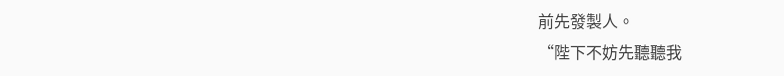前先發製人。
“陛下不妨先聽聽我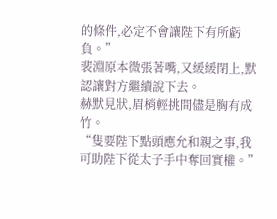的條件,必定不會讓陛下有所虧負。”
裴淵原本微張著嘴,又緩緩閉上,默認讓對方繼續說下去。
赫默見狀,眉梢輕挑間儘是胸有成竹。
“隻要陛下點頭應允和親之事,我可助陛下從太子手中奪回實權。”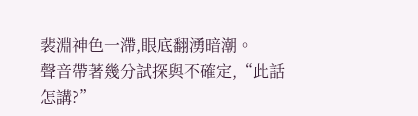裴淵神色一滯,眼底翻湧暗潮。
聲音帶著幾分試探與不確定,“此話怎講?”